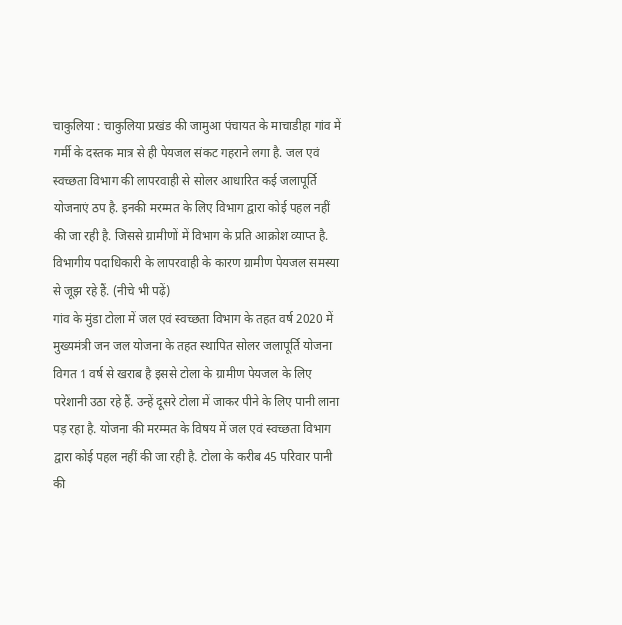चाकुलिया : चाकुलिया प्रखंड की जामुआ पंचायत के माचाडीहा गांव में गर्मी के दस्तक मात्र से ही पेयजल संकट गहराने लगा है. जल एवं स्वच्छता विभाग की लापरवाही से सोलर आधारित कई जलापूर्ति योजनाएं ठप है. इनकी मरम्मत के लिए विभाग द्वारा कोई पहल नहीं की जा रही है. जिससे ग्रामीणों में विभाग के प्रति आक्रोश व्याप्त है. विभागीय पदाधिकारी के लापरवाही के कारण ग्रामीण पेयजल समस्या से जूझ रहे हैं. (नीचे भी पढ़ें)
गांव के मुंडा टोला में जल एवं स्वच्छता विभाग के तहत वर्ष 2020 में मुख्यमंत्री जन जल योजना के तहत स्थापित सोलर जलापूर्ति योजना विगत 1 वर्ष से खराब है इससे टोला के ग्रामीण पेयजल के लिए परेशानी उठा रहे हैं. उन्हें दूसरे टोला में जाकर पीने के लिए पानी लाना पड़ रहा है. योजना की मरम्मत के विषय में जल एवं स्वच्छता विभाग द्वारा कोई पहल नहीं की जा रही है. टोला के करीब 45 परिवार पानी की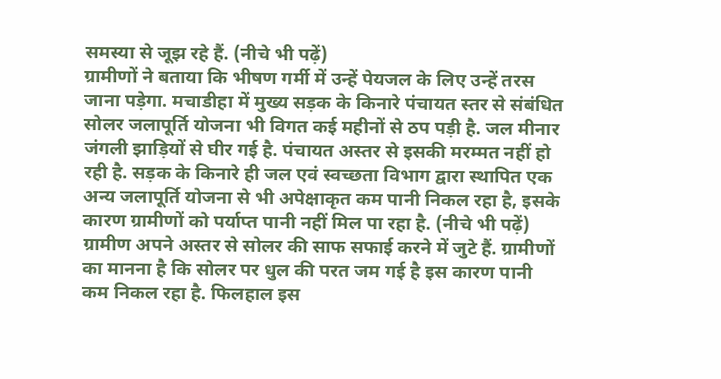समस्या से जूझ रहे हैं. (नीचे भी पढ़ें)
ग्रामीणों ने बताया कि भीषण गर्मी में उन्हें पेयजल के लिए उन्हें तरस जाना पड़ेगा. मचाडीहा में मुख्य सड़क के किनारे पंचायत स्तर से संबंधित सोलर जलापूर्ति योजना भी विगत कई महीनों से ठप पड़ी है. जल मीनार जंगली झाड़ियों से घीर गई है. पंचायत अस्तर से इसकी मरम्मत नहीं हो रही है. सड़क के किनारे ही जल एवं स्वच्छता विभाग द्वारा स्थापित एक अन्य जलापूर्ति योजना से भी अपेक्षाकृत कम पानी निकल रहा है, इसके कारण ग्रामीणों को पर्याप्त पानी नहीं मिल पा रहा है. (नीचे भी पढ़ें)
ग्रामीण अपने अस्तर से सोलर की साफ सफाई करने में जुटे हैं. ग्रामीणों का मानना है कि सोलर पर धुल की परत जम गई है इस कारण पानी कम निकल रहा है. फिलहाल इस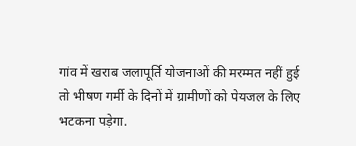गांव में खराब जलापूर्ति योजनाओं की मरम्मत नहीं हुई तो भीषण गर्मी के दिनों में ग्रामीणों को पेयजल के लिए भटकना पड़ेगा.